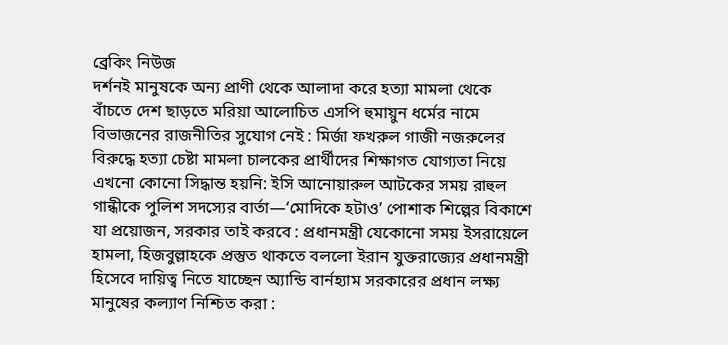ব্রেকিং নিউজ
দর্শনই মানুষকে অন্য প্রাণী থেকে আলাদা করে হত্যা মামলা থেকে বাঁচতে দেশ ছাড়তে মরিয়া আলোচিত এসপি হুমায়ুন ধর্মের নামে বিভাজনের রাজনীতির সুযোগ নেই : মির্জা ফখরুল গাজী নজরুলের বিরুদ্ধে হত্যা চেষ্টা মামলা চালকের প্রার্থীদের শিক্ষাগত যোগ্যতা নিয়ে এখনো কোনো সিদ্ধান্ত হয়নি: ইসি আনোয়ারুল আটকের সময় রাহুল গান্ধীকে পুলিশ সদস্যের বার্তা—‘মোদিকে হটাও’ পোশাক শিল্পের বিকাশে যা প্রয়োজন, সরকার তাই করবে : প্রধানমন্ত্রী যেকোনো সময় ইসরায়েলে হামলা, হিজবুল্লাহকে প্রস্তুত থাকতে বললো ইরান যুক্তরাজ্যের প্রধানমন্ত্রী হিসেবে দায়িত্ব নিতে যাচ্ছেন অ্যান্ডি বার্নহ্যাম সরকারের প্রধান লক্ষ্য মানুষের কল্যাণ নিশ্চিত করা :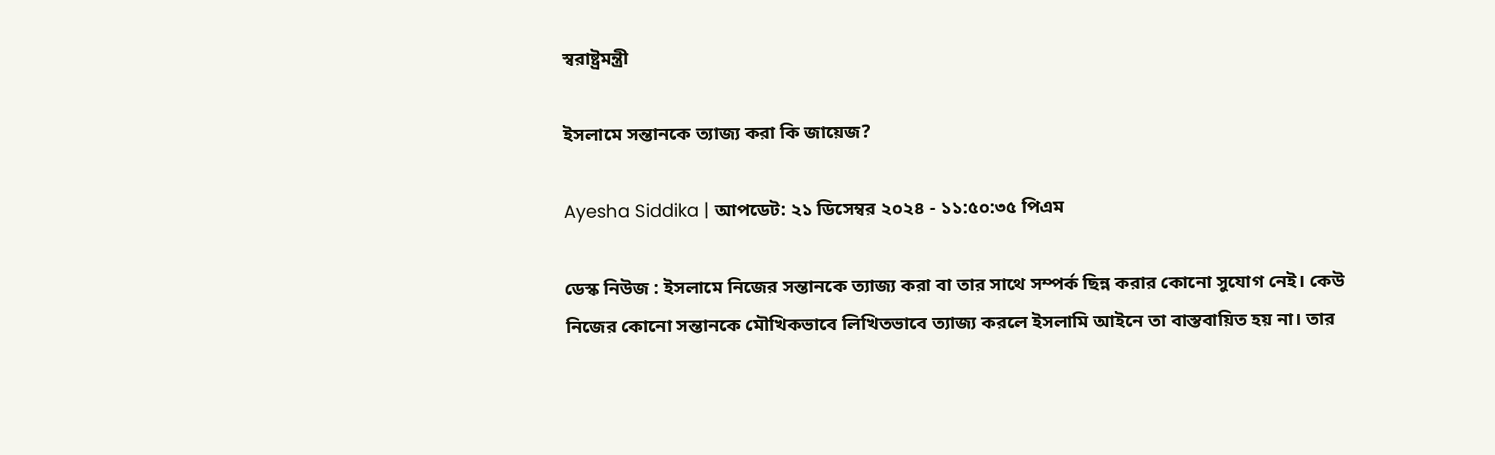স্বরাষ্ট্রমন্ত্রী

ইসলামে সন্তানকে ত্যাজ্য করা কি জায়েজ?

Ayesha Siddika | আপডেট: ২১ ডিসেম্বর ২০২৪ - ১১:৫০:৩৫ পিএম

ডেস্ক নিউজ : ইসলামে ‍নিজের সন্তানকে ত্যাজ্য করা বা তার সাথে সম্পর্ক ছিন্ন করার কোনো সুযোগ নেই। কেউ নিজের কোনো সন্তানকে মৌখিকভাবে লিখিতভাবে ত্যাজ্য করলে ইসলামি আইনে তা বাস্তবায়িত হয় না। তার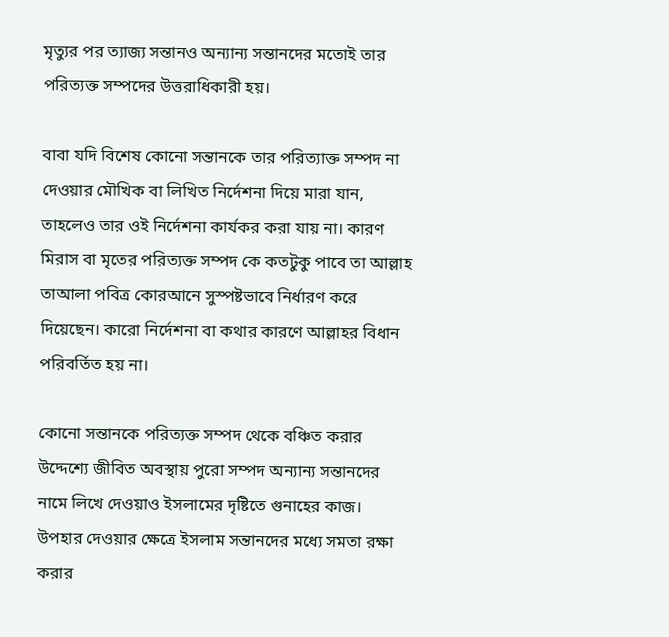মৃত্যুর পর ত্যাজ্য সন্তানও অন্যান্য সন্তানদের মতোই তার পরিত্যক্ত সম্পদের উত্তরাধিকারী হয়।

বাবা যদি বিশেষ কোনো সন্তানকে তার পরিত্যাক্ত সম্পদ না দেওয়ার মৌখিক বা লিখিত নির্দেশনা দিয়ে মারা যান, তাহলেও তার ওই নির্দেশনা কার্যকর করা যায় না। কারণ মিরাস বা মৃতের পরিত্যক্ত সম্পদ কে কতটুকু পাবে তা আল্লাহ তাআলা পবিত্র কোরআনে সুস্পষ্টভাবে নির্ধারণ করে দিয়েছেন। কারো নির্দেশনা বা কথার কারণে আল্লাহর বিধান পরিবর্তিত হয় না।

কোনো সন্তানকে পরিত্যক্ত সম্পদ থেকে বঞ্চিত করার উদ্দেশ্যে জীবিত অবস্থায় পুরো সম্পদ অন্যান্য সন্তানদের নামে লিখে দেওয়াও ইসলামের দৃষ্টিতে গুনাহের কাজ। উপহার দেওয়ার ক্ষেত্রে ইসলাম সন্তানদের মধ্যে সমতা রক্ষা করার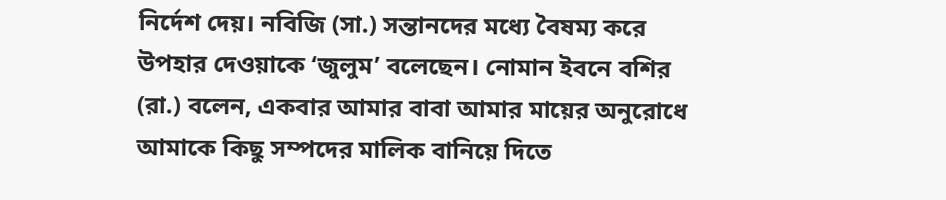নির্দেশ দেয়। নবিজি (সা.) সন্তানদের মধ্যে বৈষম্য করে উপহার দেওয়াকে ‘জুলুম’ বলেছেন। নোমান ইবনে বশির (রা.) বলেন, একবার আমার বাবা আমার মায়ের অনুরোধে আমাকে কিছু সম্পদের মালিক বানিয়ে দিতে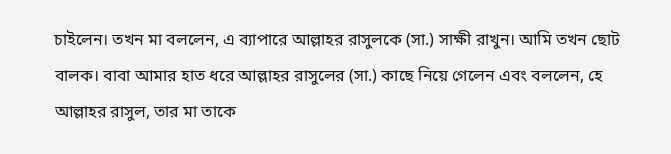চাইলেন। তখন মা বললেন, এ ব্যাপারে আল্লাহর রাসুলকে (সা.) সাক্ষী রাখুন। আমি তখন ছোট বালক। বাবা আমার হাত ধরে আল্লাহর রাসুলের (সা.) কাছে নিয়ে গেলেন এবং বললেন, হে আল্লাহর রাসুল, তার মা তাকে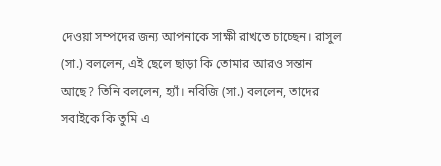দেওয়া সম্পদের জন্য আপনাকে সাক্ষী রাখতে চাচ্ছেন। রাসুল (সা.) বললেন, এই ছেলে ছাড়া কি তোমার আরও সন্তান আছে? তিনি বললেন, হ্যাঁ। নবিজি (সা.) বললেন, তাদের সবাইকে কি তুমি এ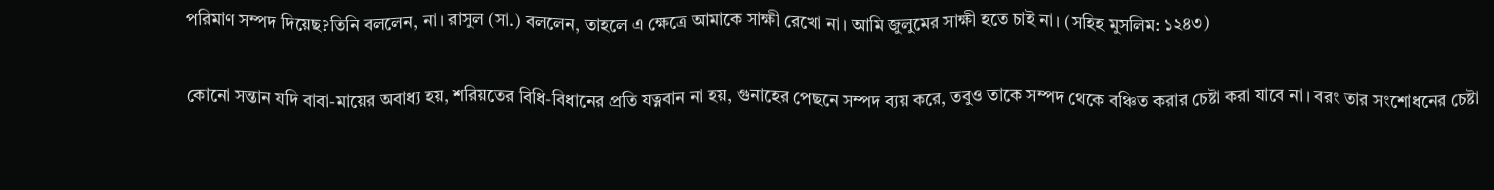পরিমাণ সম্পদ দিয়েছ?তিনি বললেন, না। রাসুল (সা.) বললেন, তাহলে এ ক্ষেত্রে আমাকে সাক্ষী রেখো না। আমি জুলুমের সাক্ষী হতে চাই না। (সহিহ মুসলিম: ১২৪৩)

কোনো সন্তান যদি বাবা-মায়ের অবাধ্য হয়, শরিয়তের বিধি-বিধানের প্রতি যত্নবান না হয়, গুনাহের পেছনে সম্পদ ব্যয় করে, তবুও তাকে সম্পদ থেকে বঞ্চিত করার চেষ্টা করা যাবে না। বরং তার সংশোধনের চেষ্টা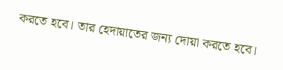করতে হবে। তার হেদায়াতের জন্য দোয়া করতে হবে।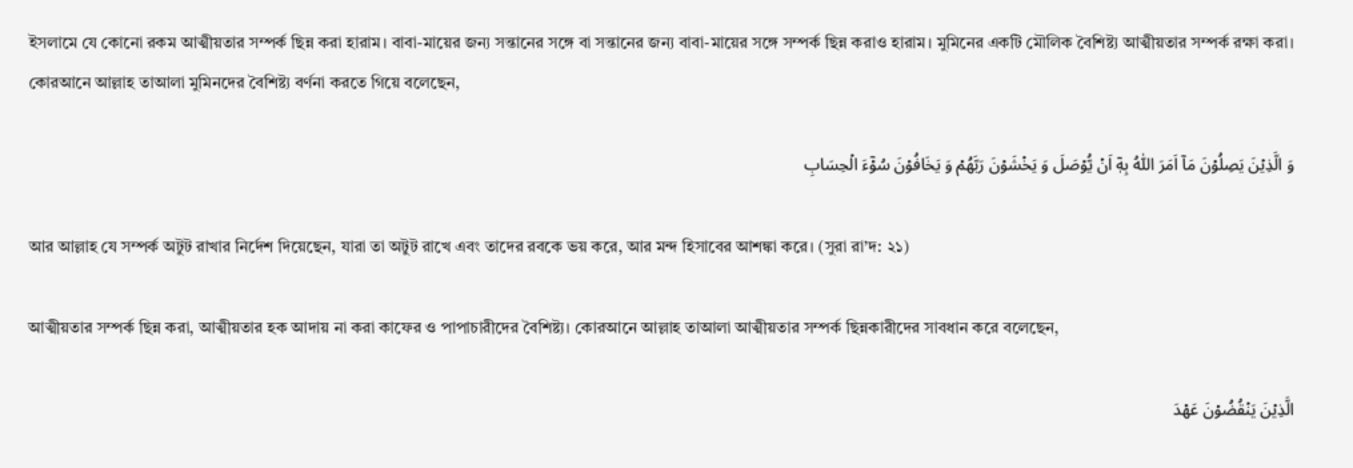ইসলামে যে কোনো রকম আত্মীয়তার সম্পর্ক ছিন্ন করা হারাম। বাবা-মায়ের জন্য সন্তানের সঙ্গে বা সন্তানের জন্য বাবা-মায়ের সঙ্গে সম্পর্ক ছিন্ন করাও হারাম। মুমিনের একটি মৌলিক বৈশিষ্ট্য আত্মীয়তার সম্পর্ক রক্ষা করা। কোরআনে আল্লাহ তাআলা মুমিনদের বৈশিষ্ট্য বর্ণনা করতে গিয়ে বলেছেন,

وَ الَّذِیۡنَ یَصِلُوۡنَ مَاۤ اَمَرَ اللّٰهُ بِهٖۤ اَنۡ یُّوۡصَلَ وَ یَخۡشَوۡنَ رَبَّهُمۡ وَ یَخَافُوۡنَ سُوۡٓءَ الۡحِسَابِ

আর আল্লাহ যে সম্পর্ক অটুট রাখার নির্দেশ দিয়েছেন, যারা তা অটুট রাখে এবং তাদের রবকে ভয় করে, আর মন্দ হিসাবের আশঙ্কা করে। (সুরা রা’দ: ২১)

আত্মীয়তার সম্পর্ক ছিন্ন করা, আত্মীয়তার হক আদায় না করা কাফের ও পাপাচারীদের বৈশিষ্ট্য। কোরআনে আল্লাহ তাআলা আত্মীয়তার সম্পর্ক ছিন্নকারীদের সাবধান করে বলেছেন,

الَّذِیۡنَ یَنۡقُضُوۡنَ عَهۡدَ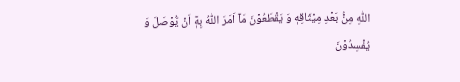اللّٰهِ مِنۡۢ بَعۡدِ مِیۡثَاقِهٖ وَ یَقۡطَعُوۡنَ مَاۤ اَمَرَ اللّٰهُ بِهٖۤ اَنۡ یُّوۡصَلَ وَ یُفۡسِدُوۡنَ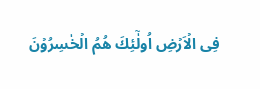فِی الۡاَرۡضِ اُولٰٓئِكَ هُمُ الۡخٰسِرُوۡنَ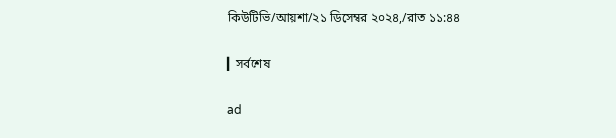কিউটিভি/আয়শা/২১ ডিসেম্বর ২০২৪,/রাত ১১:৪৪

▎সর্বশেষ

ad